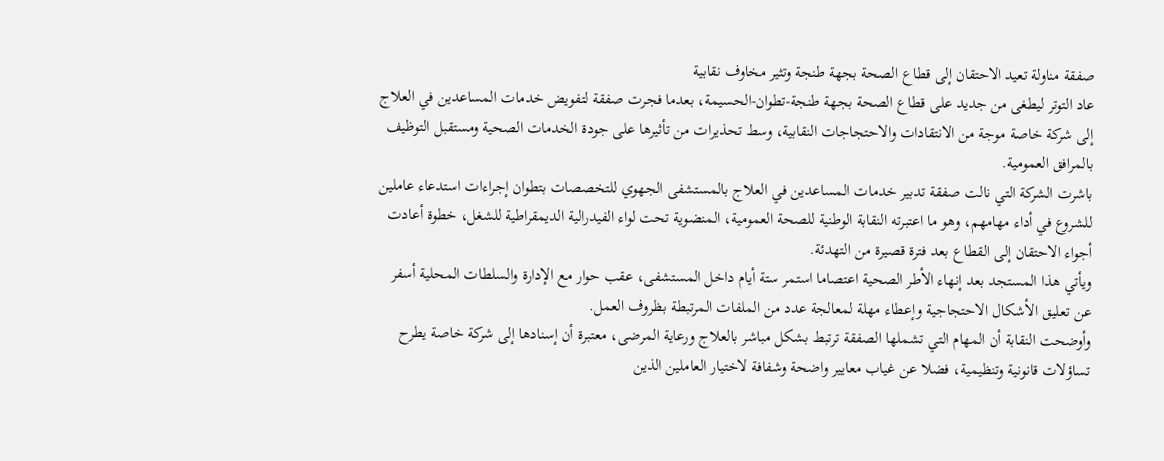صفقة مناولة تعيد الاحتقان إلى قطاع الصحة بجهة طنجة وتثير مخاوف نقابية
عاد التوتر ليطغى من جديد على قطاع الصحة بجهة طنجة-تطوان-الحسيمة، بعدما فجرت صفقة لتفويض خدمات المساعدين في العلاج إلى شركة خاصة موجة من الانتقادات والاحتجاجات النقابية، وسط تحذيرات من تأثيرها على جودة الخدمات الصحية ومستقبل التوظيف بالمرافق العمومية.
باشرت الشركة التي نالت صفقة تدبير خدمات المساعدين في العلاج بالمستشفى الجهوي للتخصصات بتطوان إجراءات استدعاء عاملين للشروع في أداء مهامهم، وهو ما اعتبرته النقابة الوطنية للصحة العمومية، المنضوية تحت لواء الفيدرالية الديمقراطية للشغل، خطوة أعادت أجواء الاحتقان إلى القطاع بعد فترة قصيرة من التهدئة.
ويأتي هذا المستجد بعد إنهاء الأطر الصحية اعتصاما استمر ستة أيام داخل المستشفى، عقب حوار مع الإدارة والسلطات المحلية أسفر عن تعليق الأشكال الاحتجاجية وإعطاء مهلة لمعالجة عدد من الملفات المرتبطة بظروف العمل.
وأوضحت النقابة أن المهام التي تشملها الصفقة ترتبط بشكل مباشر بالعلاج ورعاية المرضى، معتبرة أن إسنادها إلى شركة خاصة يطرح تساؤلات قانونية وتنظيمية، فضلا عن غياب معايير واضحة وشفافة لاختيار العاملين الذين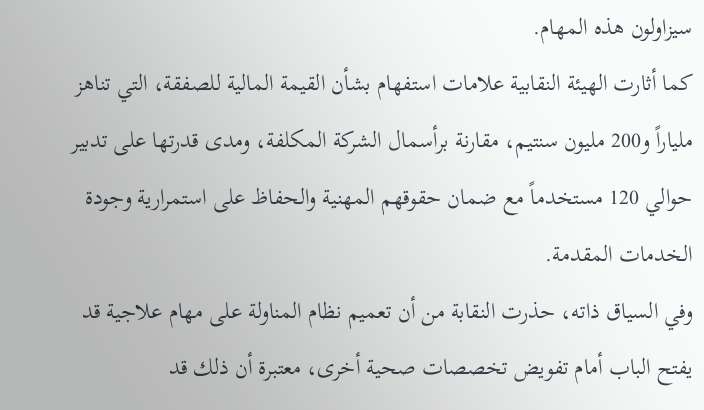سيزاولون هذه المهام.
كما أثارت الهيئة النقابية علامات استفهام بشأن القيمة المالية للصفقة، التي تناهز ملياراً و200 مليون سنتيم، مقارنة برأسمال الشركة المكلفة، ومدى قدرتها على تدبير حوالي 120 مستخدماً مع ضمان حقوقهم المهنية والحفاظ على استمرارية وجودة الخدمات المقدمة.
وفي السياق ذاته، حذرت النقابة من أن تعميم نظام المناولة على مهام علاجية قد يفتح الباب أمام تفويض تخصصات صحية أخرى، معتبرة أن ذلك قد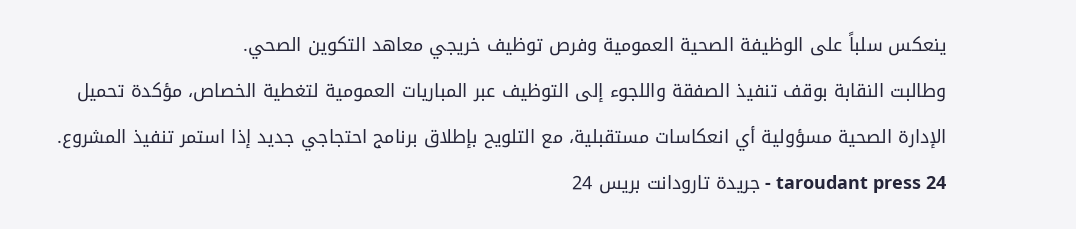ينعكس سلباً على الوظيفة الصحية العمومية وفرص توظيف خريجي معاهد التكوين الصحي.
وطالبت النقابة بوقف تنفيذ الصفقة واللجوء إلى التوظيف عبر المباريات العمومية لتغطية الخصاص، مؤكدة تحميل الإدارة الصحية مسؤولية أي انعكاسات مستقبلية، مع التلويح بإطلاق برنامج احتجاجي جديد إذا استمر تنفيذ المشروع.
taroudant press 24 - جريدة تارودانت بريس 24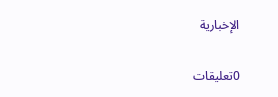الإخبارية

0تعليقات